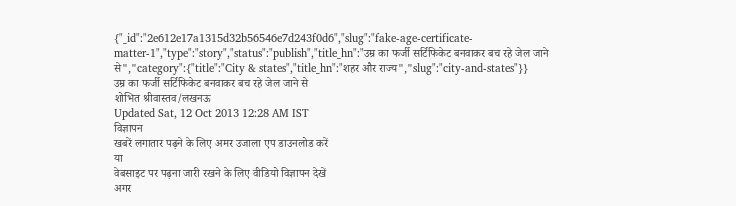{"_id":"2e612e17a1315d32b56546e7d243f0d6","slug":"fake-age-certificate-matter-1","type":"story","status":"publish","title_hn":"उम्र का फर्जी सर्टिफिकेट बनवाकर बच रहे जेल जाने से","category":{"title":"City & states","title_hn":"शहर और राज्य","slug":"city-and-states"}}
उम्र का फर्जी सर्टिफिकेट बनवाकर बच रहे जेल जाने से
शोभित श्रीवास्तव/लखनऊ
Updated Sat, 12 Oct 2013 12:28 AM IST
विज्ञापन
खबरें लगातार पढ़ने के लिए अमर उजाला एप डाउनलोड करें
या
वेबसाइट पर पढ़ना जारी रखने के लिए वीडियो विज्ञापन देखें
अगर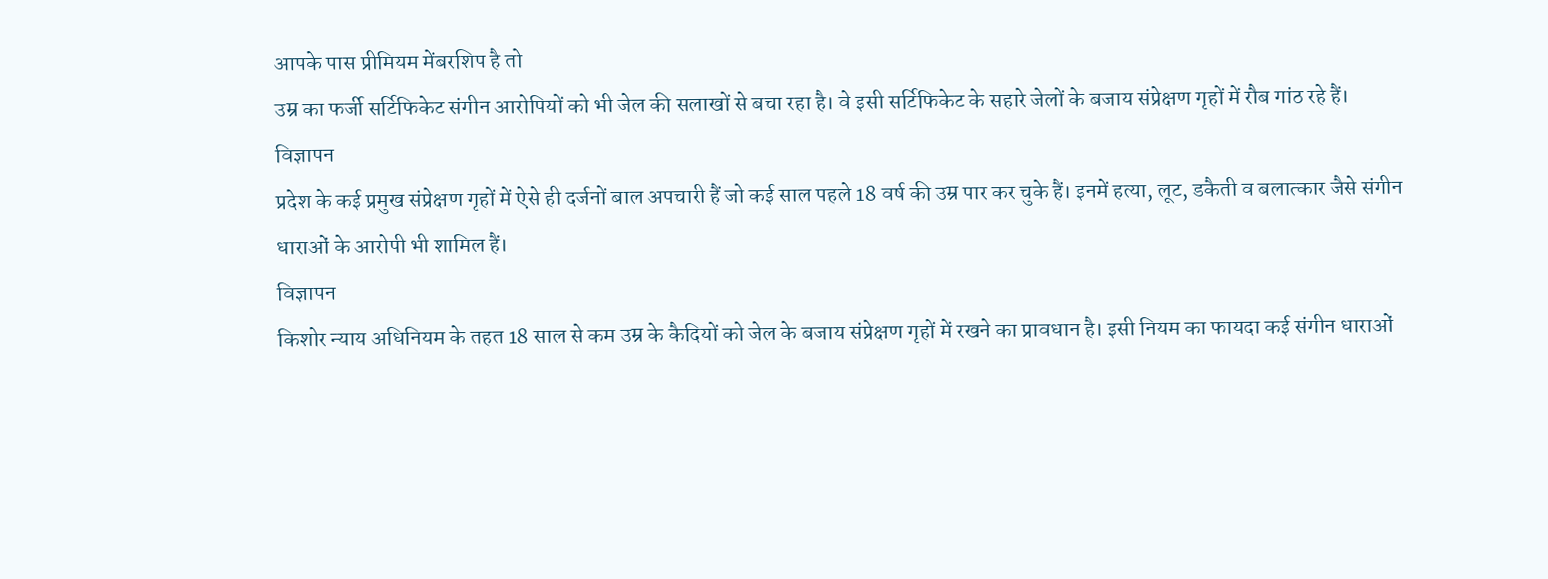आपके पास प्रीमियम मेंबरशिप है तो
उम्र का फर्जी सर्टिफिकेट संगीन आरोपियों को भी जेल की सलाखों से बचा रहा है। वे इसी सर्टिफिकेट के सहारे जेलों के बजाय संप्रेक्षण गृहों में रौब गांठ रहे हैं।
विज्ञापन
प्रदेश के कई प्रमुख संप्रेक्षण गृहों में ऐसे ही दर्जनों बाल अपचारी हैं जो कई साल पहले 18 वर्ष की उम्र पार कर चुके हैं। इनमें हत्या, लूट, डकैती व बलात्कार जैसे संगीन धाराओं के आरोपी भी शामिल हैं।
विज्ञापन
किशोर न्याय अधिनियम के तहत 18 साल से कम उम्र के कैदियों को जेल के बजाय संप्रेक्षण गृहों में रखने का प्रावधान है। इसी नियम का फायदा कई संगीन धाराओं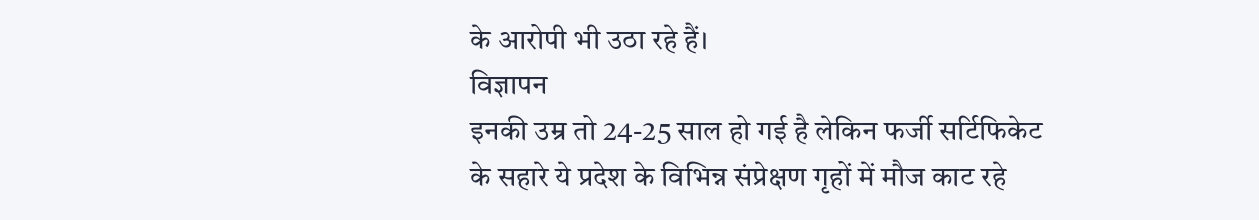के आरोपी भी उठा रहे हैं।
विज्ञापन
इनकी उम्र तो 24-25 साल हो गई है लेकिन फर्जी सर्टिफिकेट के सहारे ये प्रदेश के विभिन्न संप्रेक्षण गृहों में मौज काट रहे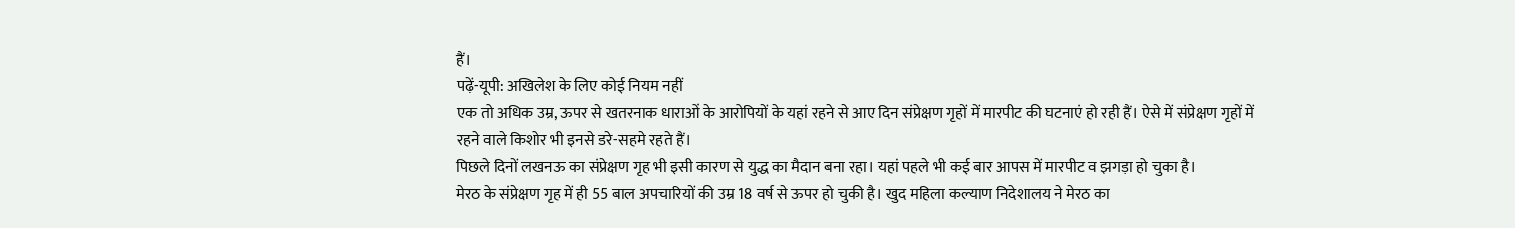हैं।
पढ़ें-यूपी: अखिलेश के लिए कोई नियम नहीं
एक तो अधिक उम्र, ऊपर से खतरनाक धाराओं के आरोपियों के यहां रहने से आए दिन संप्रेक्षण गृहों में मारपीट की घटनाएं हो रही हैं। ऐसे में संप्रेक्षण गृहों में रहने वाले किशोर भी इनसे डरे-सहमे रहते हैं।
पिछले दिनों लखनऊ का संप्रेक्षण गृह भी इसी कारण से युद्ध का मैदान बना रहा। यहां पहले भी कई बार आपस में मारपीट व झगड़ा हो चुका है।
मेरठ के संप्रेक्षण गृह में ही 55 बाल अपचारियों की उम्र 18 वर्ष से ऊपर हो चुकी है। खुद महिला कल्याण निदेशालय ने मेरठ का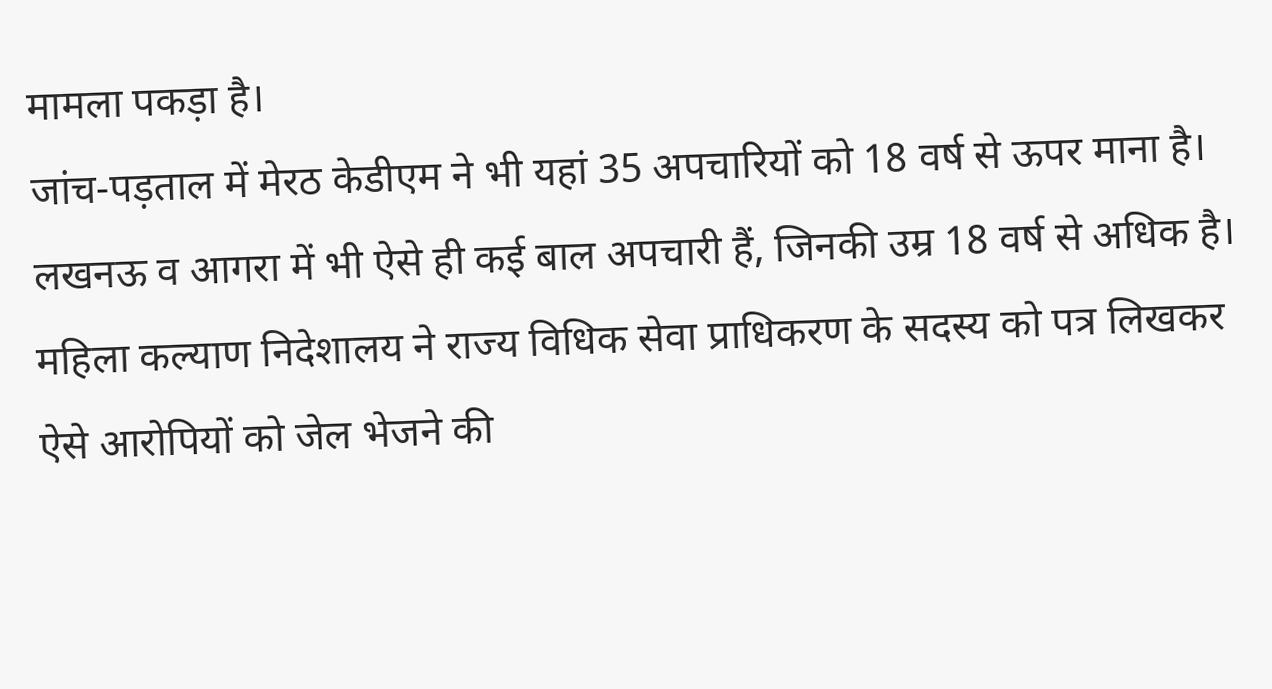मामला पकड़ा है।
जांच-पड़ताल में मेरठ केडीएम ने भी यहां 35 अपचारियों को 18 वर्ष से ऊपर माना है। लखनऊ व आगरा में भी ऐसे ही कई बाल अपचारी हैं, जिनकी उम्र 18 वर्ष से अधिक है।
महिला कल्याण निदेशालय ने राज्य विधिक सेवा प्राधिकरण के सदस्य को पत्र लिखकर ऐसे आरोपियों को जेल भेजने की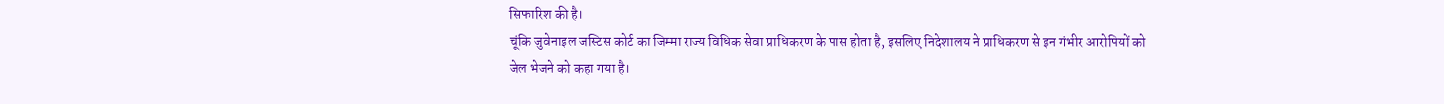सिफारिश की है।
चूंकि जुवेनाइल जस्टिस कोर्ट का जिम्मा राज्य विधिक सेवा प्राधिकरण के पास होता है, इसलिए निदेशालय ने प्राधिकरण से इन गंभीर आरोपियों को जेल भेजने को कहा गया है।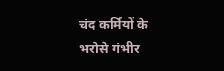चंद कर्मियों के भरोसे गंभीर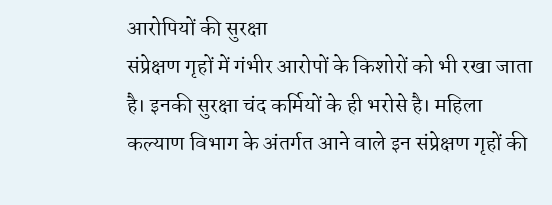आरोपियों की सुरक्षा
संप्रेक्षण गृहों में गंभीर आरोपों के किशोरों को भी रखा जाता है। इनकी सुरक्षा चंद कर्मियों के ही भरोसे है। महिला कल्याण विभाग के अंतर्गत आने वाले इन संप्रेक्षण गृहों की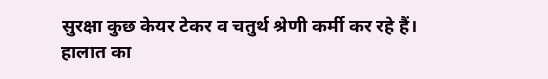सुरक्षा कुछ केयर टेकर व चतुर्थ श्रेणी कर्मी कर रहे हैं।
हालात का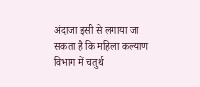अंदाजा इसी से लगाया जा सकता है कि महिला कल्याण विभाग में चतुर्थ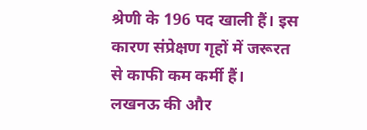श्रेणी के 196 पद खाली हैं। इस कारण संप्रेक्षण गृहों में जरूरत से काफी कम कर्मी हैं।
लखनऊ की और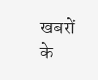खबरों के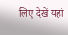लिए देखें यहां